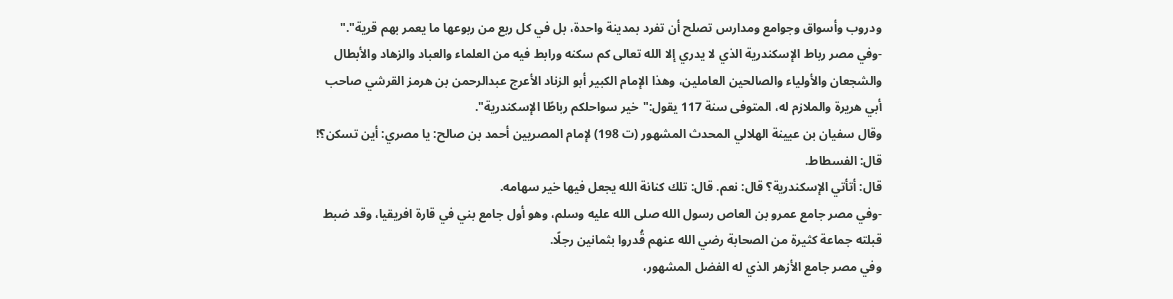ودروب وأسواق وجوامع ومدارس تصلح أن تفرد بمدينة واحدة، بل في كل ربع من ربوعها ما يعمر بهم قرية"."
-وفي مصر رباط الإسكندرية الذي لا يدري إلا الله تعالى كم سكنه ورابط فيه من العلماء والعباد والزهاد والأبطال والشجعان والأولياء والصالحين العاملين، وهذا الإمام الكبير أبو الزناد الأعرج عبدالرحمن بن هرمز القرشي صاحب أبي هريرة والملازم له، المتوفى سنة 117 يقول:"خير سواحلكم رباطًا الإسكندرية".
وقال سفيان بن عيينة الهلالي المحدث المشهور (ت 198) لإمام المصريين أحمد بن صالح: يا مصري: أين تسكن؟! قال: الفسطاط.
قال: أتأتي الإسكندرية؟ قال: نعم. قال: تلك كنانة الله يجعل فيها خير سهامه.
-وفي مصر جامع عمرو بن العاص رسول الله صلى الله عليه وسلم، وهو أول جامع بني في قارة افريقيا، وقد ضبط قبلته جماعة كثيرة من الصحابة رضي الله عنهم قُدروا بثمانين رجلًا.
وفي مصر جامع الأزهر الذي له الفضل المشهور،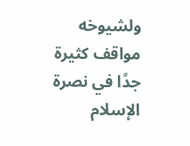ولشيوخه مواقف كثيرة جدًا في نصرة الإسلام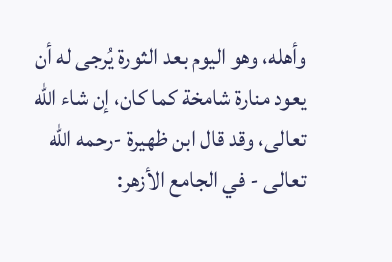وأهله، وهو اليوم بعد الثورة يُرجى له أن يعود منارة شامخة كما كان، إن شاء الله تعالى، وقد قال ابن ظهيرة -رحمه الله تعالى - في الجامع الأزهر: